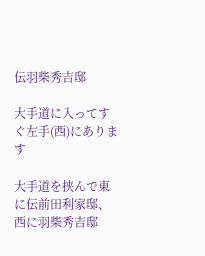伝羽柴秀吉邸

大手道に入ってすぐ左手(西)にあります

大手道を挟んで東に伝前田利家邸、西に羽柴秀吉邸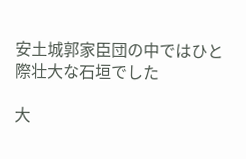安土城郭家臣団の中ではひと際壮大な石垣でした

大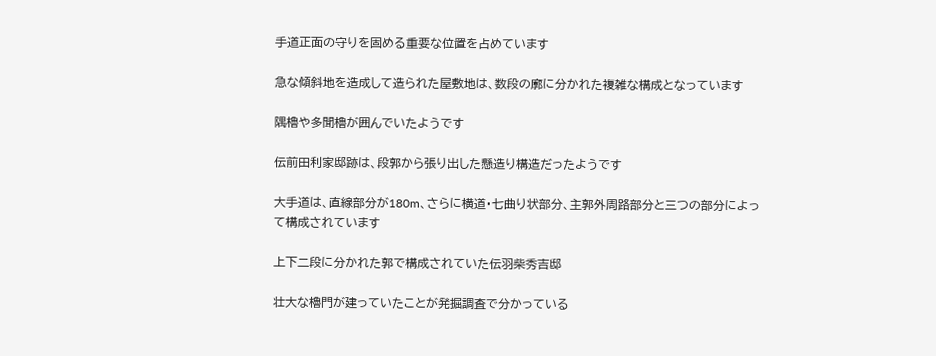手道正面の守りを固める重要な位置を占めています

急な傾斜地を造成して造られた屋敷地は、数段の廓に分かれた複雑な構成となっています

隅櫓や多聞櫓が囲んでいたようです

伝前田利家邸跡は、段郭から張り出した懸造り構造だったようです

大手道は、直線部分が180m、さらに横道・七曲り状部分、主郭外周路部分と三つの部分によって構成されています

上下二段に分かれた郭で構成されていた伝羽柴秀吉邸

壮大な櫓門が建っていたことが発掘調査で分かっている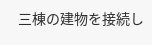三棟の建物を接続し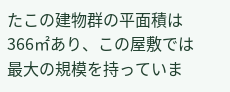たこの建物群の平面積は366㎡あり、この屋敷では最大の規模を持っていま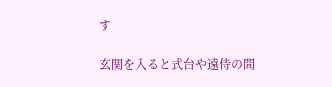す

玄関を入ると式台や遠侍の間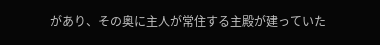があり、その奥に主人が常住する主殿が建っていた